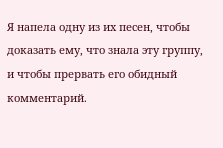Я напела одну из их песен, чтобы доказать ему, что знала эту группу, и чтобы прервать его обидный комментарий.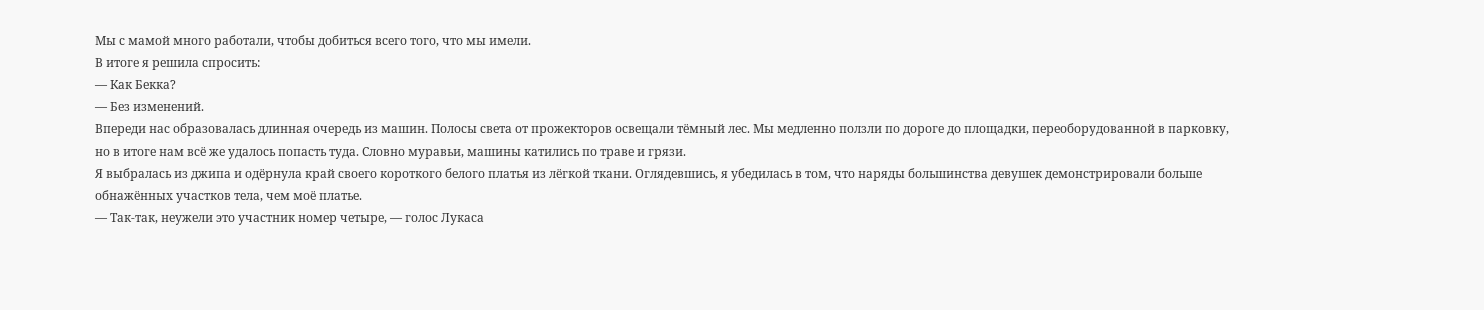Мы с мамой много работали, чтобы добиться всего того, что мы имели.
В итоге я решила спросить:
— Как Бекка?
— Без изменений.
Впереди нас образовалась длинная очередь из машин. Полосы света от прожекторов освещали тёмный лес. Мы медленно ползли по дороге до площадки, переоборудованной в парковку, но в итоге нам всё же удалось попасть туда. Словно муравьи, машины катились по траве и грязи.
Я выбралась из джипа и одёрнула край своего короткого белого платья из лёгкой ткани. Оглядевшись, я убедилась в том, что наряды большинства девушек демонстрировали больше обнажённых участков тела, чем моё платье.
— Так-так, неужели это участник номер четыре, — голос Лукаса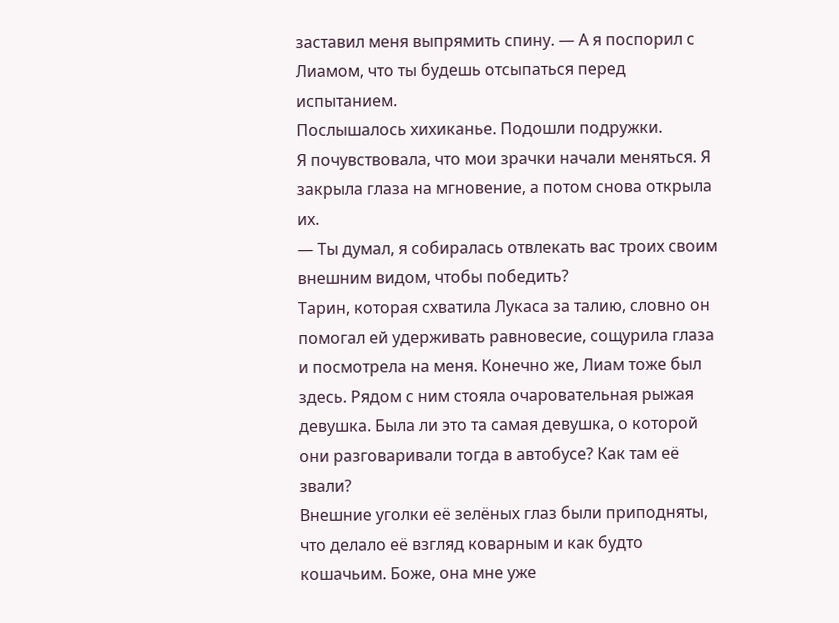заставил меня выпрямить спину. — А я поспорил с Лиамом, что ты будешь отсыпаться перед испытанием.
Послышалось хихиканье. Подошли подружки.
Я почувствовала, что мои зрачки начали меняться. Я закрыла глаза на мгновение, а потом снова открыла их.
— Ты думал, я собиралась отвлекать вас троих своим внешним видом, чтобы победить?
Тарин, которая схватила Лукаса за талию, словно он помогал ей удерживать равновесие, сощурила глаза и посмотрела на меня. Конечно же, Лиам тоже был здесь. Рядом с ним стояла очаровательная рыжая девушка. Была ли это та самая девушка, о которой они разговаривали тогда в автобусе? Как там её звали?
Внешние уголки её зелёных глаз были приподняты, что делало её взгляд коварным и как будто кошачьим. Боже, она мне уже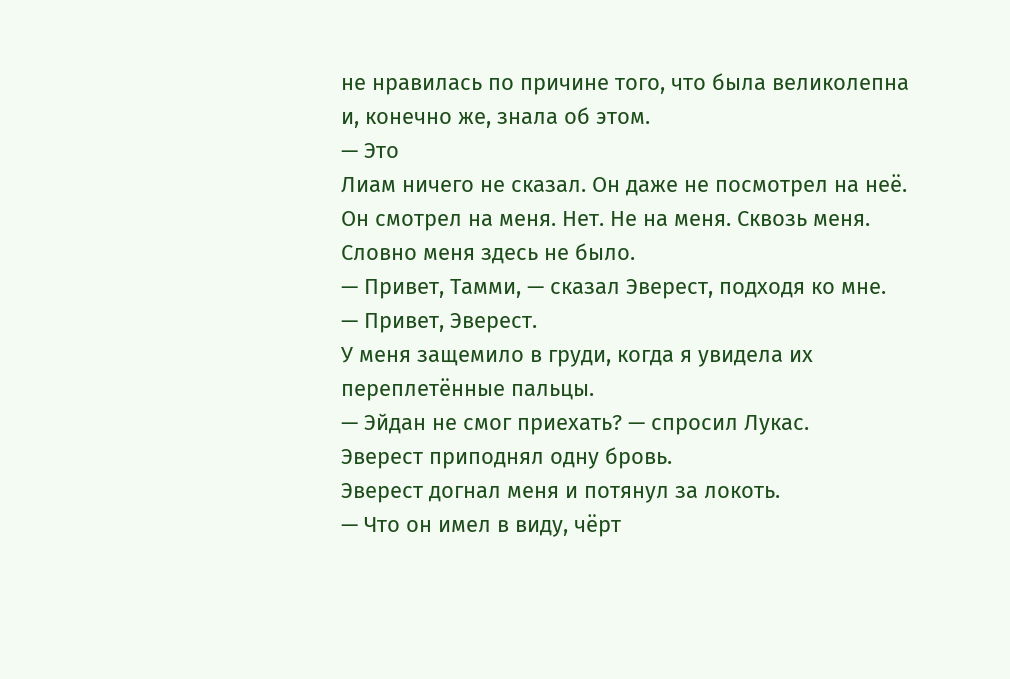не нравилась по причине того, что была великолепна и, конечно же, знала об этом.
— Это
Лиам ничего не сказал. Он даже не посмотрел на неё. Он смотрел на меня. Нет. Не на меня. Сквозь меня. Словно меня здесь не было.
— Привет, Тамми, — сказал Эверест, подходя ко мне.
— Привет, Эверест.
У меня защемило в груди, когда я увидела их переплетённые пальцы.
— Эйдан не смог приехать? — спросил Лукас.
Эверест приподнял одну бровь.
Эверест догнал меня и потянул за локоть.
— Что он имел в виду, чёрт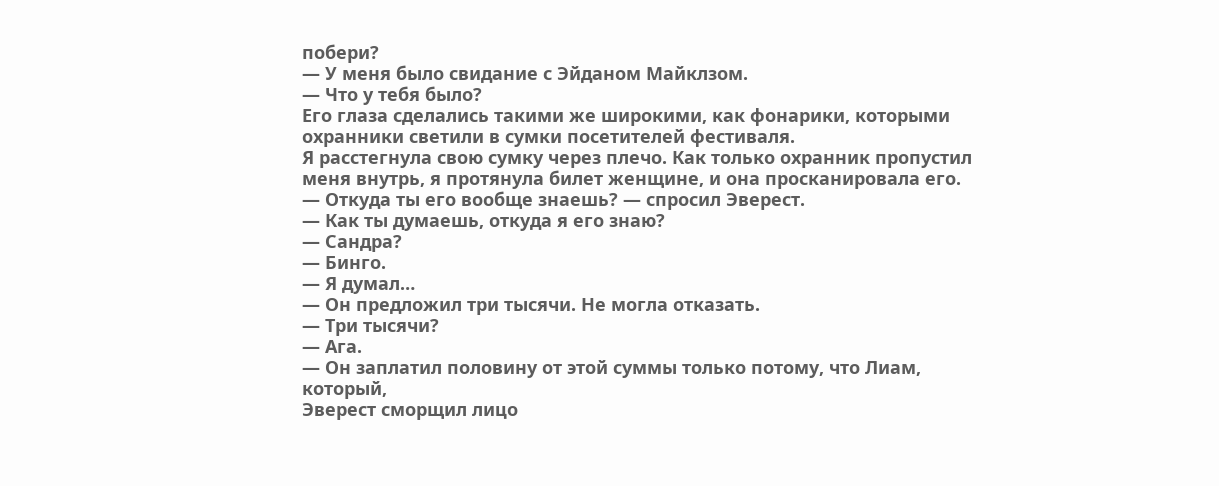побери?
— У меня было свидание с Эйданом Майклзом.
— Что у тебя было?
Его глаза сделались такими же широкими, как фонарики, которыми охранники светили в сумки посетителей фестиваля.
Я расстегнула свою сумку через плечо. Как только охранник пропустил меня внутрь, я протянула билет женщине, и она просканировала его.
— Откуда ты его вообще знаешь? — спросил Эверест.
— Как ты думаешь, откуда я его знаю?
— Сандра?
— Бинго.
— Я думал…
— Он предложил три тысячи. Не могла отказать.
— Три тысячи?
— Ага.
— Он заплатил половину от этой суммы только потому, что Лиам, который,
Эверест сморщил лицо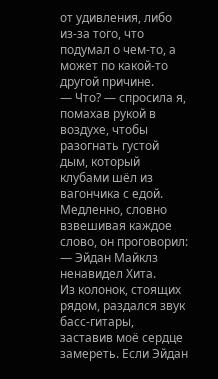от удивления, либо из-за того, что подумал о чем-то, а может по какой-то другой причине.
— Что? — спросила я, помахав рукой в воздухе, чтобы разогнать густой дым, который клубами шёл из вагончика с едой.
Медленно, словно взвешивая каждое слово, он проговорил:
— Эйдан Майклз ненавидел Хита.
Из колонок, стоящих рядом, раздался звук басс-гитары, заставив моё сердце замереть. Если Эйдан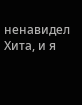ненавидел Хита, и я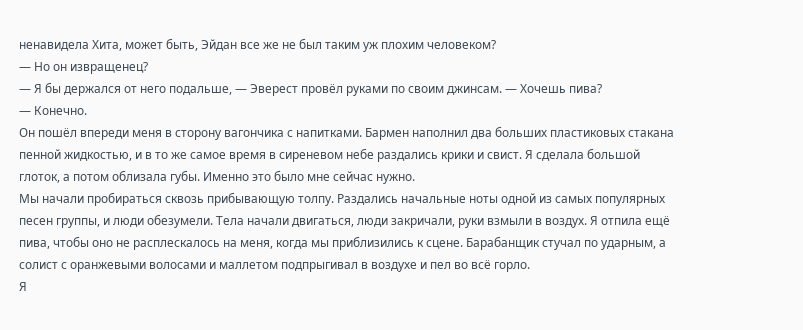ненавидела Хита, может быть, Эйдан все же не был таким уж плохим человеком?
— Но он извращенец?
— Я бы держался от него подальше, — Эверест провёл руками по своим джинсам. — Хочешь пива?
— Конечно.
Он пошёл впереди меня в сторону вагончика с напитками. Бармен наполнил два больших пластиковых стакана пенной жидкостью, и в то же самое время в сиреневом небе раздались крики и свист. Я сделала большой глоток, а потом облизала губы. Именно это было мне сейчас нужно.
Мы начали пробираться сквозь прибывающую толпу. Раздались начальные ноты одной из самых популярных песен группы, и люди обезумели. Тела начали двигаться, люди закричали, руки взмыли в воздух. Я отпила ещё пива, чтобы оно не расплескалось на меня, когда мы приблизились к сцене. Барабанщик стучал по ударным, а солист с оранжевыми волосами и маллетом подпрыгивал в воздухе и пел во всё горло.
Я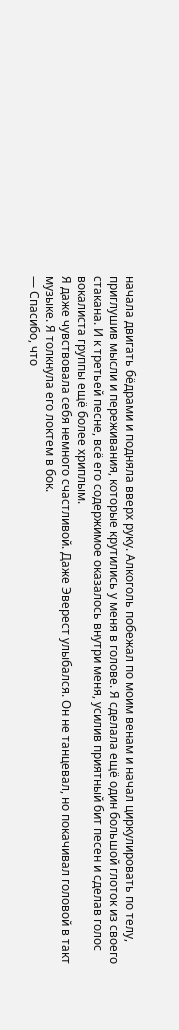начала двигать бёдрами и подняла вверх руку. Алкоголь побежал по моим венам и начал циркулировать по телу, приглушив мысли и переживания, которые крутились у меня в голове. Я сделала ещё один большой глоток из своего стакана. И к третьей песне, всё его содержимое оказалось внутри меня, усилив приятный бит песен и сделав голос вокалиста группы ещё более хриплым.
Я даже чувствовала себя немного счастливой. Даже Эверест улыбался. Он не танцевал, но покачивал головой в такт музыке. Я толкнула его локтем в бок.
— Спасибо, что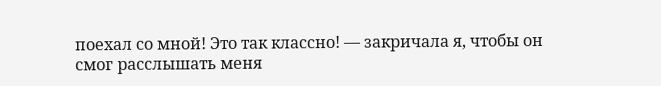поехал со мной! Это так классно! — закричала я, чтобы он смог расслышать меня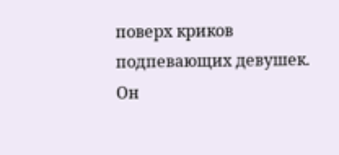поверх криков подпевающих девушек.
Он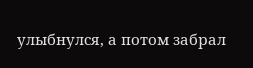улыбнулся, а потом забрал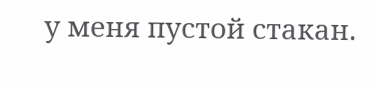у меня пустой стакан.